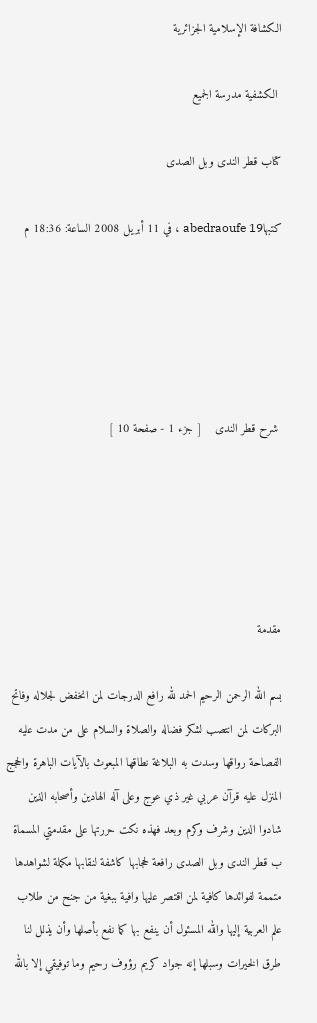الكشافة الإسلامية الجزائرية

 الكشفية مدرسة الجميع

كتاب قطر الندى وبل الصدى

كتبهاabedraoufe 19 ، في 11 أبريل 2008 الساعة: 18:36 م





 شرح قطر الندى    [ جزء 1 - صفحة 10 ]





مقدمة

بسم الله الرحمن الرحيم الحمد لله رافع الدرجات لمن انخفض لجلاله وفاتح البركات لمن انتصب لشكر فضاله والصلاة والسلام على من مدت عليه الفصاحة رواقها وسدت به البلاغة نطاقها المبعوث بالآيات الباهرة والحجج المنزل عليه قرآن عربي غير ذي عوج وعلى آله الهادين وأصحابه الذين شادوا الدين وشرف وكرم وبعد فهذه نكت حررتها على مقدمتي المسماة ب قطر الندى وبل الصدى رافعة لحجابها كاشفة لنقابها مكملة لشواهدها متممة لفوائدها كافية لمن اقتصر عليها وافية ببغية من جنح من طلاب علم العربية إليها والله المسئول أن ينفع بها كما نفع بأصلها وأن يذلل لنا طرق الخيرات وسبلها إنه جواد كريم رؤوف رحيم وما توفيقي إلا بالله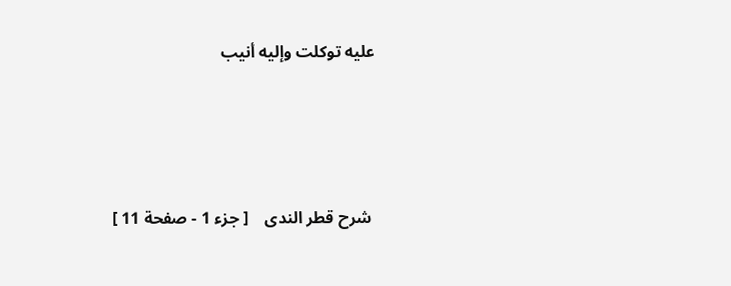عليه توكلت وإليه أنيب





 شرح قطر الندى    [ جزء 1 - صفحة 11 ]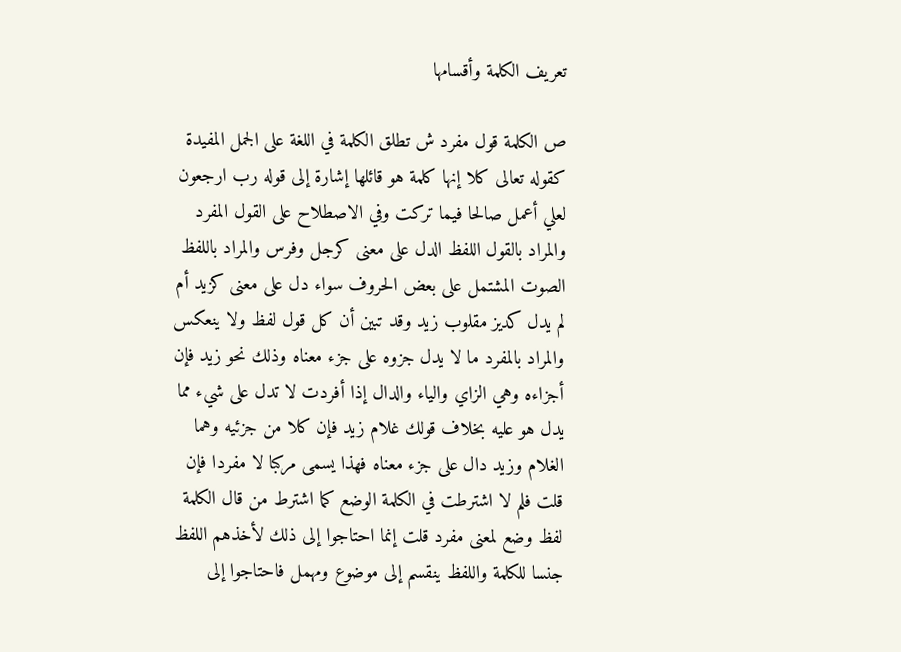تعريف الكلمة وأقسامها

ص الكلمة قول مفرد ش تطلق الكلمة في اللغة على الجمل المفيدة كقوله تعالى كلا إنها كلمة هو قائلها إشارة إلى قوله رب ارجعون لعلي أعمل صالحا فيما تركت وفي الاصطلاح على القول المفرد والمراد بالقول اللفظ الدل على معنى كرجل وفرس والمراد باللفظ الصوت المشتمل على بعض الحروف سواء دل على معنى كزيد أم لم يدل كديز مقلوب زيد وقد تبين أن كل قول لفظ ولا ينعكس والمراد بالمفرد ما لا يدل جزوه على جزء معناه وذلك نحو زيد فإن أجزاءه وهي الزاي والياء والدال إذا أفردت لا تدل على شيء مما يدل هو عليه بخلاف قولك غلام زيد فإن كلا من جزئيه وهما الغلام وزيد دال على جزء معناه فهذا يسمى مركبا لا مفردا فإن قلت فلم لا اشترطت في الكلمة الوضع كما اشترط من قال الكلمة لفظ وضع لمعنى مفرد قلت إنما احتاجوا إلى ذلك لأخذهم اللفظ جنسا للكلمة واللفظ ينقسم إلى موضوع ومهمل فاحتاجوا إلى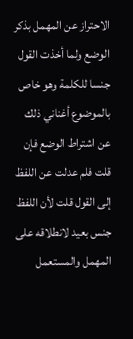الاحتراز عن المهمل بذكر الوضع ولما أخذت القول جنسا للكلمة وهو خاص بالموضوع أغناني ذلك عن اشتراط الوضع فإن قلت فلم عدلت عن اللفظ إلى القول قلت لأن اللفظ جنس بعيد لانطلاقه على المهمل والمستعمل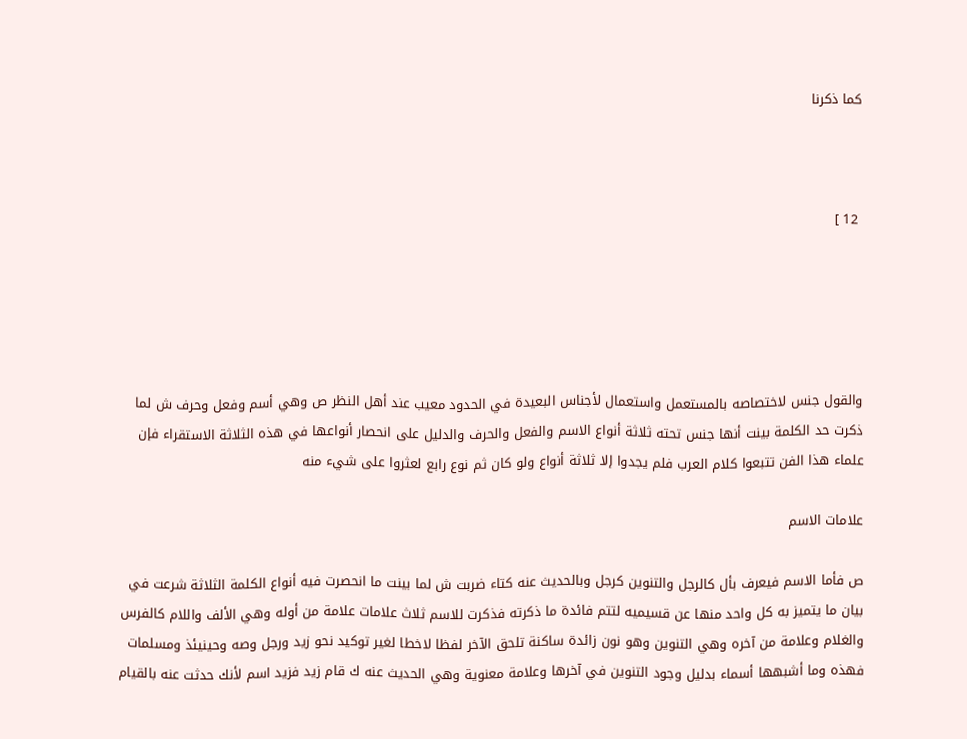كما ذكرنا



 12 ]





والقول جنس لاختصاصه بالمستعمل واستعمال لأجناس البعيدة في الحدود معيب عند أهل النظر ص وهي أسم وفعل وحرف ش لما ذكرت حد الكلمة بينت أنها جنس تحته ثلاثة أنواع الاسم والفعل والحرف والدليل على انحصار أنواعها في هذه الثلاثة الاستقراء فإن علماء هذا الفن تتبعوا كلام العرب فلم يجدوا إلا ثلاثة أنواع ولو كان ثم نوع رابع لعثروا على شيء منه

علامات الاسم

ص فأما الاسم فيعرف بأل كالرجل والتنوين كرجل وبالحديث عنه كتاء ضربت ش لما بينت ما انحصرت فيه أنواع الكلمة الثلاثة شرعت في بيان ما يتميز به كل واحد منها عن قسيميه لتتم فائدة ما ذكرته فذكرت للاسم ثلاث علامات علامة من أوله وهي الألف واللام كالفرس والغلام وعلامة من آخره وهي التنوين وهو نون زائدة ساكنة تلحق الآخر لفظا لاخطا لغير توكيد نحو زيد ورجل وصه وحينيئذ ومسلمات فهذه وما أشبهها أسماء بدليل وجود التنوين في آخرها وعلامة معنوية وهي الحديث عنه ك قام زيد فزيد اسم لأنك حدثت عنه بالقيام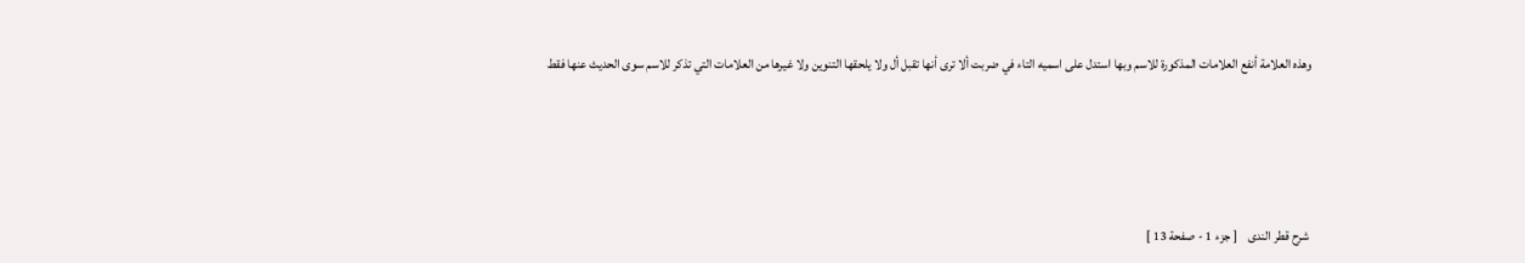وهذه العلامة أنفع العلامات المذكورة للاسم وبها استدل على اسميه التاء في ضربت ألا ترى أنها تقبل أل ولا يلحقها التنوين ولا غيرها من العلامات التي تذكر للاسم سوى الحديث عنها فقط





 شرح قطر الندى    [ جزء 1 - صفحة 13 ]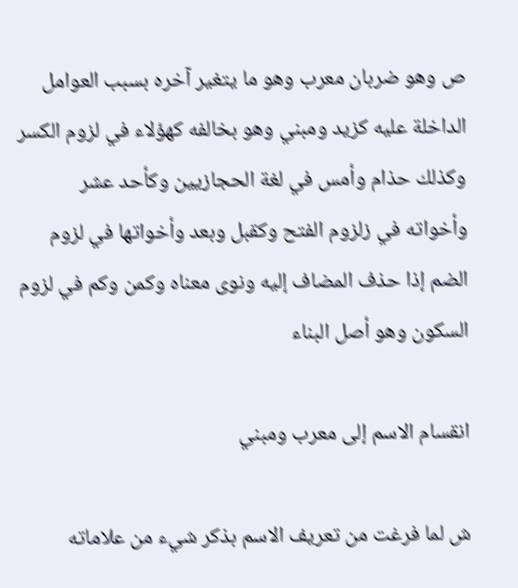ص وهو ضربان معرب وهو ما يتغير آخره بسبب العوامل الداخلة عليه كزيد ومبني وهو بخالفه كهؤلاء في لزوم الكسر وكذلك حذام وأمس في لغة الحجازيين وكأحد عشر وأخواته في زلزوم الفتح وكقبل وبعد وأخواتها في لزوم الضم إذا حذف المضاف إليه ونوى معناه وكمن وكم في لزوم السكون وهو أصل البناء

انقسام الاسم إلى معرب ومبني

ش لما فرغت من تعريف الاسم بذكر شيء من علاماته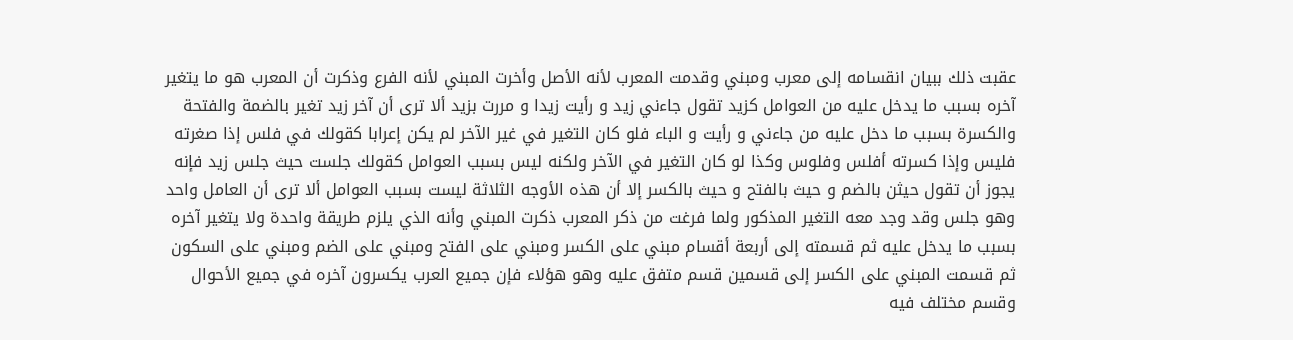عقبت ذلك ببيان انقسامه إلى معرب ومبني وقدمت المعرب لأنه الأصل وأخرت المبني لأنه الفرع وذكرت أن المعرب هو ما يتغير آخره بسبب ما يدخل عليه من العوامل كزيد تقول جاءني زيد و رأيت زيدا و مررت بزيد ألا ترى أن آخر زيد تغير بالضمة والفتحة والكسرة بسبب ما دخل عليه من جاءني و رأيت و الباء فلو كان التغير في غير الآخر لم يكن إعرابا كقولك في فلس إذا صغرته فليس وإذا كسرته أفلس وفلوس وكذا لو كان التغير في الآخر ولكنه ليس بسبب العوامل كقولك جلست حيث جلس زيد فإنه يجوز أن تقول حيثن بالضم و حيث بالفتح و حيث بالكسر إلا أن هذه الأوجه الثلاثة ليست بسبب العوامل ألا ترى أن العامل واحد وهو جلس وقد وجد معه التغير المذكور ولما فرغت من ذكر المعرب ذكرت المبني وأنه الذي يلزم طريقة واحدة ولا يتغير آخره بسبب ما يدخل عليه ثم قسمته إلى أربعة أقسام مبني على الكسر ومبني على الفتح ومبني على الضم ومبني على السكون ثم قسمت المبني على الكسر إلى قسمين قسم متفق عليه وهو هؤلاء فإن جميع العرب يكسرون آخره في جميع الأحوال وقسم مختلف فيه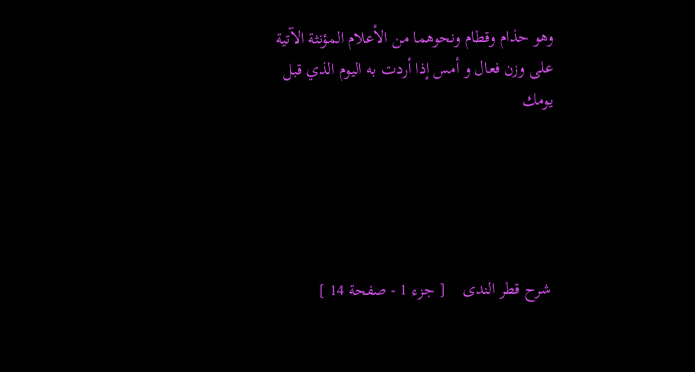وهو حذام وقطام ونحوهما من الأعلام المؤنثة الآتية على وزن فعال و أمس إذا أردت به اليوم الذي قبل يومك





 شرح قطر الندى    [ جزء 1 - صفحة 14 ]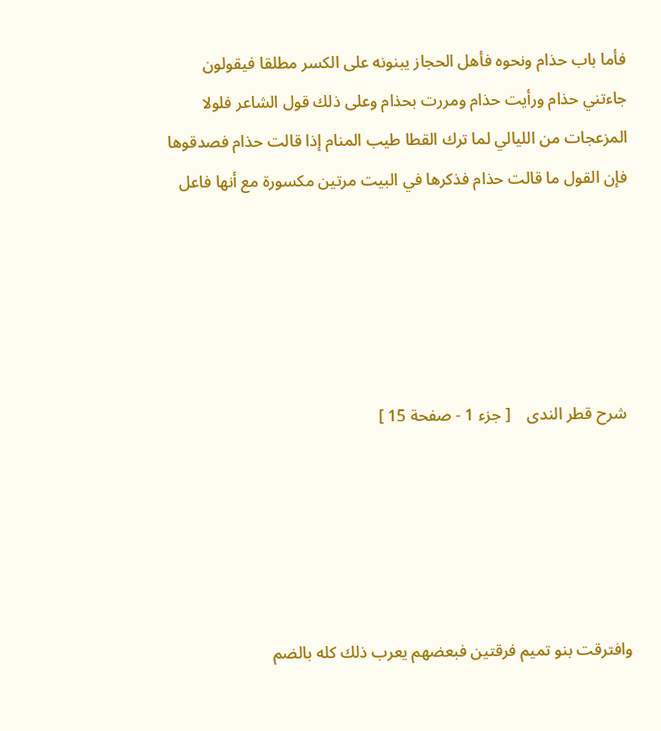فأما باب حذام ونحوه فأهل الحجاز يبنونه على الكسر مطلقا فيقولون جاءتني حذام ورأيت حذام ومررت بحذام وعلى ذلك قول الشاعر فلولا المزعجات من الليالي لما ترك القطا طيب المنام إذا قالت حذام فصدقوها فإن القول ما قالت حذام فذكرها في البيت مرتين مكسورة مع أنها فاعل





 شرح قطر الندى    [ جزء 1 - صفحة 15 ]





وافترقت بنو تميم فرقتين فبعضهم يعرب ذلك كله بالضم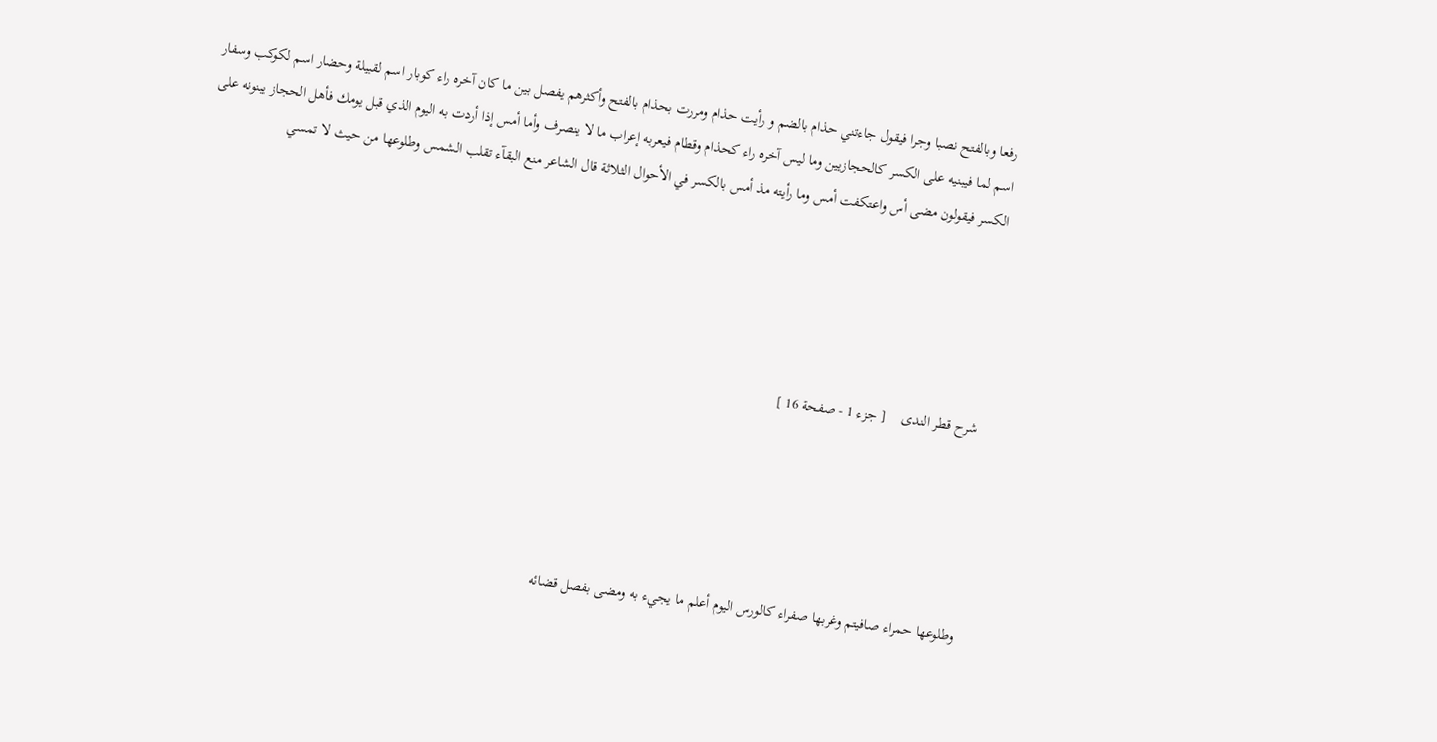رفعا وبالفتح نصبا وجرا فيقول جاءتني حذام بالضم و رأيت حذام ومررت بحذام بالفتح وأكثرهم يفصل بين ما كان آخره راء كوبار اسم لقبيلة وحضار اسم لكوكب وسفار اسم لما فيبنيه على الكسر كالحجازيين وما ليس آخره راء كحذام وقطام فيعربه إعراب ما لا ينصرف وأما أمس إذا أردت به اليوم الذي قبل يومك فأهل الحجاز يبنونه على الكسر فيقولون مضى أس واعتكفت أمس وما رأيته مذ أمس بالكسر في الأحوال الثلاثة قال الشاعر منع البقآء تقلب الشمس وطلوعها من حيث لا تمسي





 شرح قطر الندى    [ جزء 1 - صفحة 16 ]





وطلوعها حمراء صافيتم وغربها صفراء كالورس اليوم أعلم ما يجيء به ومضى بفصل قضائه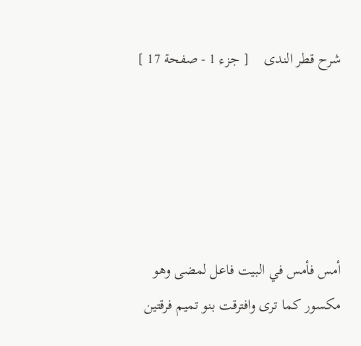شرح قطر الندى    [ جزء 1 - صفحة 17 ]





أمس فأمس في البيت فاعل لمضى وهو مكسور كما ترى وافترقت بنو تميم فرقتين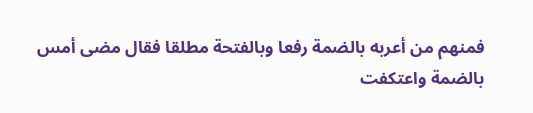فمنهم من أعربه بالضمة رفعا وبالفتحة مطلقا فقال مضى أمس بالضمة واعتكفت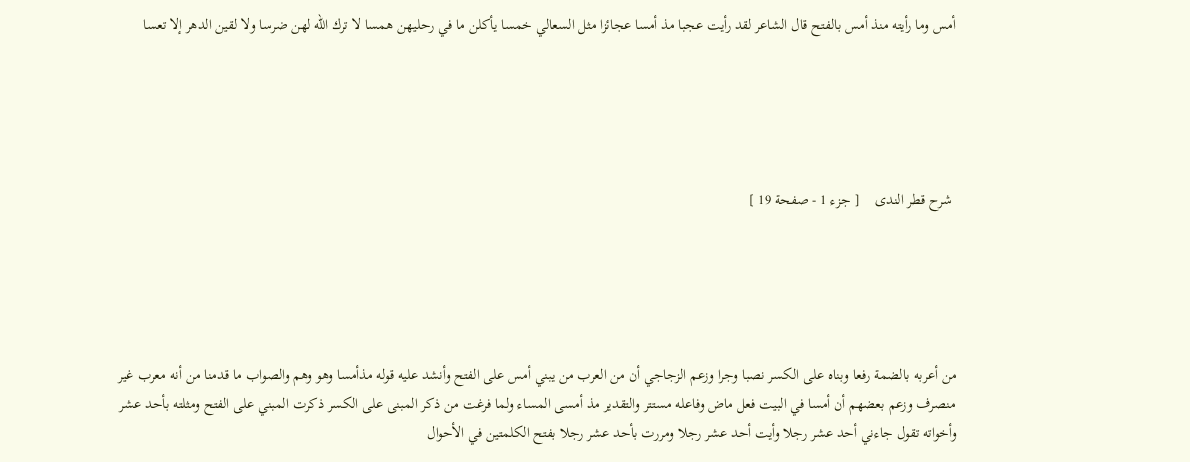أمس وما رأيته منذ أمس بالفتح قال الشاعر لقد رأيت عجبا مذ أمسا عجائزا مثل السعالي خمسا يأكلن ما في رحليهن همسا لا ترك الله لهن ضرسا ولا لقين الدهر إلا تعسا





 شرح قطر الندى    [ جزء 1 - صفحة 19 ]





من أعربه بالضمة رفعا وبناه على الكسر نصبا وجرا وزعم الزجاجي أن من العرب من يبني أمس على الفتح وأنشد عليه قوله مذأمسا وهو وهم والصواب ما قدمنا من أنه معرب غير منصرف وزعم بعضهم أن أمسا في البيت فعل ماض وفاعله مستتر والتقدير مذ أمسى المساء ولما فرغت من ذكر المبنى على الكسر ذكرت المبني على الفتح ومثلته بأحد عشر وأخواته تقول جاءني أحد عشر رجلا وأيت أحد عشر رجلا ومررت بأحد عشر رجلا بفتح الكلمتين في الأحوال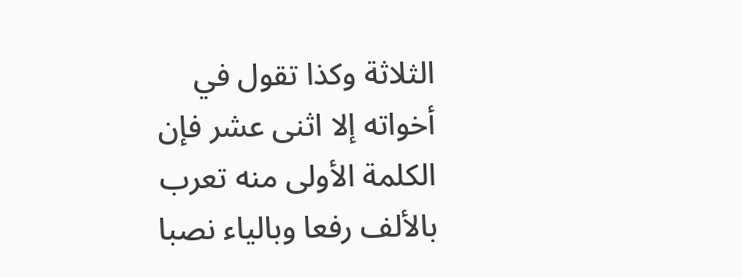الثلاثة وكذا تقول في أخواته إلا اثنى عشر فإن الكلمة الأولى منه تعرب بالألف رفعا وبالياء نصبا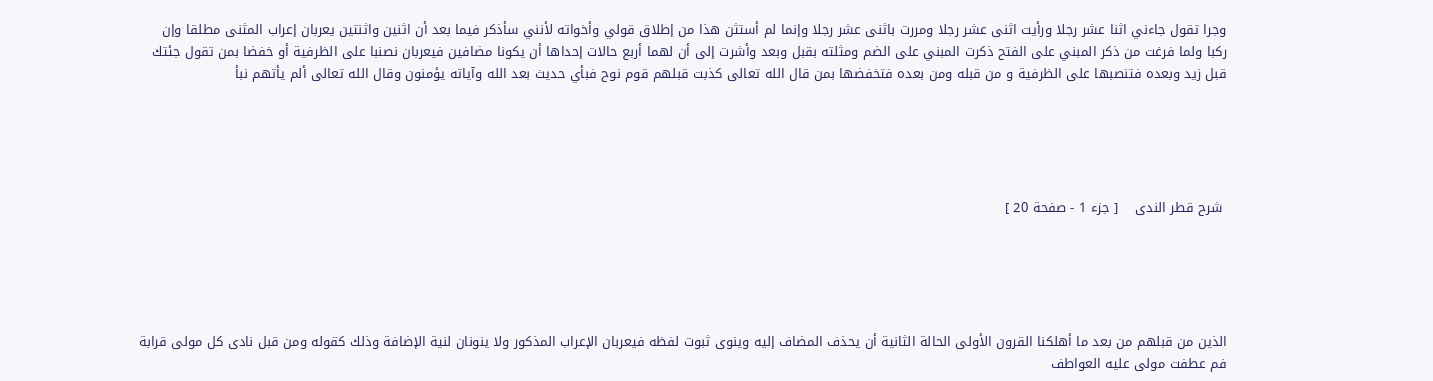وجرا تقول جاءني اثنا عشر رجلا ورأيت اثنى عشر رجلا ومررت باثنى عشر رجلا وإنما لم أستثن هذا من إطلاق قولي وأخواته لأنني سأذكر فيما بعد أن اثنين واثنتين يعربان إعراب المثنى مطلقا وإن ركبا ولما فرغت من ذكر المبني على الفتح ذكرت المبني على الضم ومثلته بقبل وبعد وأشرت إلى أن لهما أربع حالات إحداها أن يكونا مضافين فيعربان نصنبا على الظرفية أو خفضا بمن تقول جئتك قبل زيد وبعده فتنصبها على الظرفية و من قبله ومن بعده فتخفضها بمن قال الله تعالى كذبت قبلهم قوم نوح فبأي حديث بعد الله وآياته يؤمنون وقال الله تعالى ألم يأتهم نبأ





 شرح قطر الندى    [ جزء 1 - صفحة 20 ]





الذين من قبلهم من بعد ما أهلكنا القرون الأولى الحالة الثانية أن يحذف المضاف إليه وينوى ثبوت لفظه فيعربان الإعراب المذكور ولا ينونان لنية الإضافة وذلك كقوله ومن قبل نادى كل مولى قرابة فم عطفت مولى عليه العواطف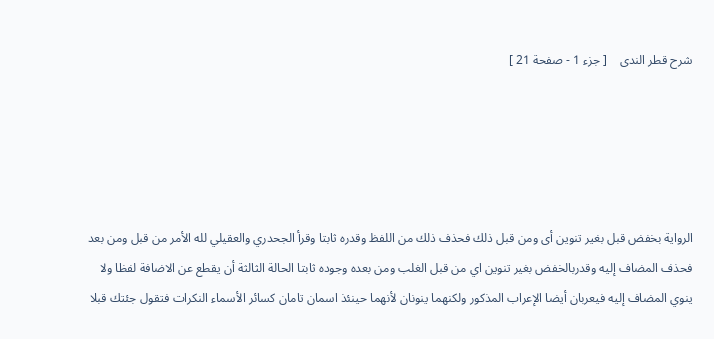شرح قطر الندى    [ جزء 1 - صفحة 21 ]





الرواية بخفض قبل بغير تنوين أى ومن قبل ذلك فحذف ذلك من اللفظ وقدره ثابتا وقرأ الجحدري والعقيلي لله الأمر من قبل ومن بعد فحذف المضاف إليه وقدربالخفض بغير تنوين اي من قبل الغلب ومن بعده وجوده ثابتا الحالة الثالثة أن يقطع عن الاضافة لفظا ولا ينوي المضاف إليه فيعربان أيضا الإعراب المذكور ولكنهما ينونان لأنهما حينئذ اسمان تامان كسائر الأسماء النكرات فتقول جئتك قبلا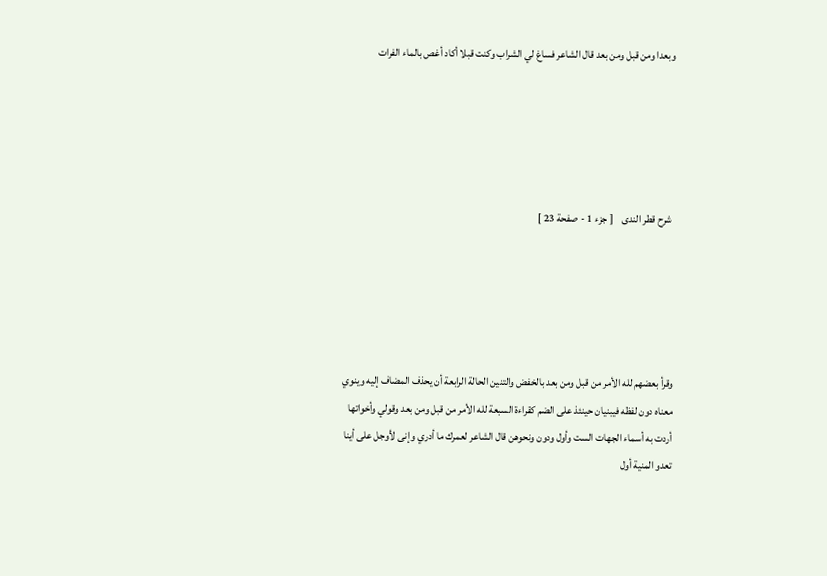وبعدا ومن قبل ومن بعد قال الشاعر فساغ لي الشراب وكنت قبلا أكاد أغص بالماء الفرات





 شرح قطر الندى    [ جزء 1 - صفحة 23 ]





وقرأ بعضهم لله الأمر من قبل ومن بعد بالخفض والتنين الحالة الرابعة أن يحذف المضاف إليه وينوي معناه دون لفظه فيبنيان حينئذ على الضم كقراءة السبعة لله الأمر من قبل ومن بعد وقولي وأخواتها أردت به أسماء الجهات الست وأول ودون ونحوهن قال الشاعر لعمرك ما أدري وإنى لأوجل على أينا تعدو المنية أول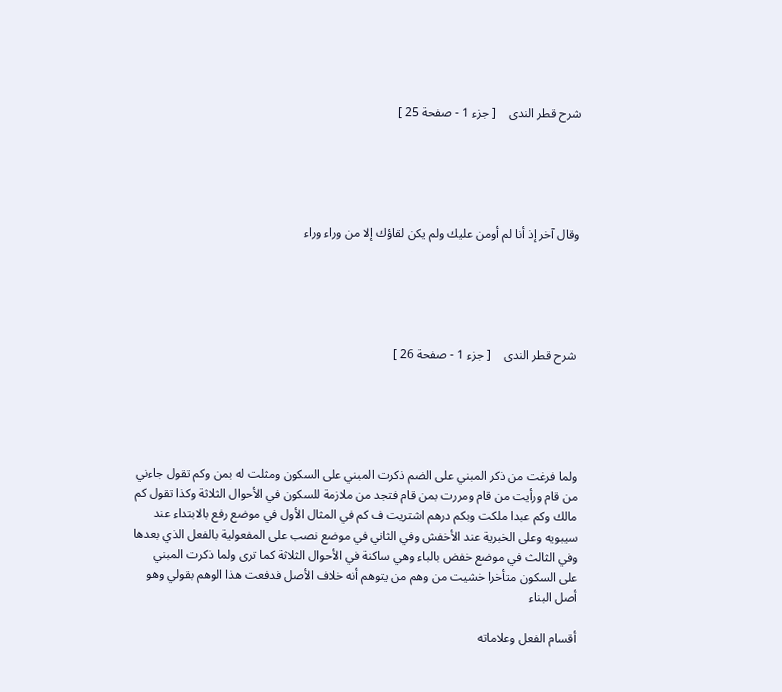شرح قطر الندى    [ جزء 1 - صفحة 25 ]





وقال آخر إذ أنا لم أومن عليك ولم يكن لقاؤك إلا من وراء وراء





 شرح قطر الندى    [ جزء 1 - صفحة 26 ]





ولما فرغت من ذكر المبني على الضم ذكرت المبني على السكون ومثلت له بمن وكم تقول جاءني من قام ورأيت من قام ومررت بمن قام فتجد من ملازمة للسكون في الأحوال الثلاثة وكذا تقول كم مالك وكم عبدا ملكت وبكم درهم اشتريت ف كم في المثال الأول في موضع رفع بالابتداء عند سيبويه وعلى الخبرية عند الأخفش وفي الثاني في موضع نصب على المفعولية بالفعل الذي بعدها وفي الثالث في موضع خفض بالباء وهي ساكنة في الأحوال الثلاثة كما ترى ولما ذكرت المبني على السكون متأخرا خشيت من وهم من يتوهم أنه خلاف الأصل فدفعت هذا الوهم بقولي وهو أصل البناء

أقسام الفعل وعلاماته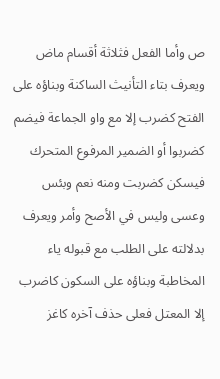ص وأما الفعل فثلاثة أقسام ماض ويعرف بتاء التأنيث الساكنة وبناؤه على الفتح كضرب إلا مع واو الجماعة فيضم كضربوا أو الضمير المرفوع المتحرك فيسكن كضربت ومنه نعم وبئس وعسى وليس في الأصح وأمر ويعرف بدلالته على الطلب مع قبوله ياء المخاطبة وبناؤه على السكون كاضرب إلا المعتل فعلى حذف آخره كاغز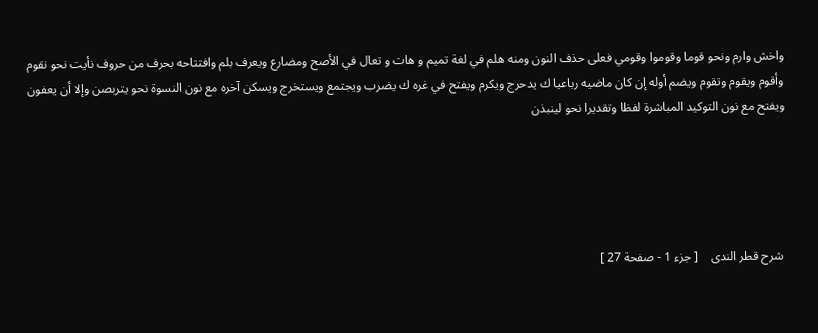واخش وارم ونحو قوما وقوموا وقومي فعلى حذف النون ومنه هلم في لغة تميم و هات و تعال في الأصح ومضارع ويعرف بلم وافتتاحه بحرف من حروف نأيت نحو نقوم وأقوم ويقوم وتقوم ويضم أوله إن كان ماضيه رباعيا ك يدحرج ويكرم ويفتح في غره ك يضرب ويجتمع ويستخرج ويسكن آخره مع نون النسوة نحو يتربصن وإلا أن يعفون ويفتح مع نون التوكيد المباشرة لفظا وتقديرا نحو لينبذن





 شرح قطر الندى    [ جزء 1 - صفحة 27 ]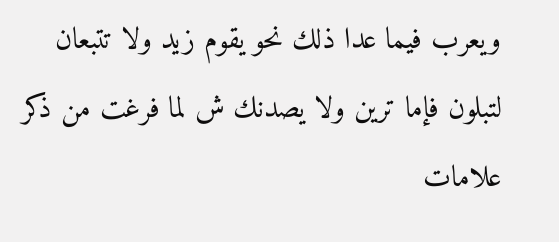ويعرب فيما عدا ذلك نحو يقوم زيد ولا تتبعان لتبلون فإما ترين ولا يصدنك ش لما فرغت من ذكر علامات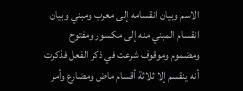الاسم وبيان انقسامه إلى معرب ومبني وبيان انقسام المبني منه إلى مكسور ومفتوح ومضموم وموقوف شرعت في ذكر الفعل فذكرت أنه ينقسم إلا ثلاثة أقسام ماض ومضارع وأمر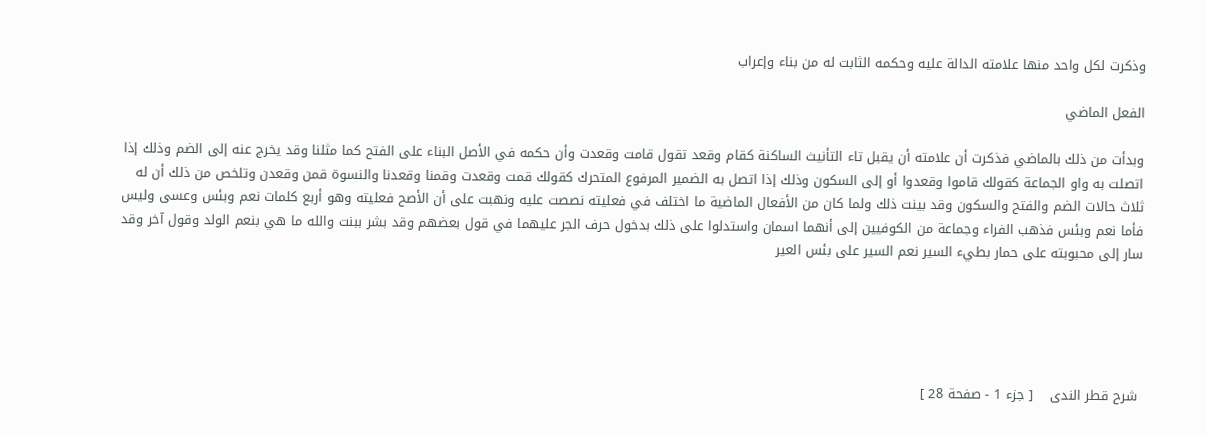وذكرت لكل واحد منها علامته الدالة عليه وحكمه الثابت له من بناء وإعراب

الفعل الماضي

وبدأت من ذلك بالماضي فذكرت أن علامته أن يقبل تاء التأنيث الساكنة كقام وقعد تقول قامت وقعدت وأن حكمه في الأصل البناء على الفتح كما مثلنا وقد يخرج عنه إلى الضم وذلك إذا اتصلت به واو الجماعة كقولك قاموا وقعدوا أو إلى السكون وذلك إذا اتصل به الضمير المرفوع المتحرك كقولك قمت وقعدت وقمنا وقعدنا والنسوة قمن وقعدن وتلخص من ذلك أن له ثلاث حالات الضم والفتح والسكون وقد بينت ذلك ولما كان من الأفعال الماضية ما اختلف في فعليته نصصت عليه ونهبت على أن الأصح فعليته وهو أربع كلمات نعم وبئس وعسى وليس فأما نعم وبئس فذهب الفراء وجماعة من الكوفيين إلى أنهما اسمان واستدلوا على ذلك بدخول حرف الجر عليهما في قول بعضهم وقد بشر ببنت والله ما هي بنعم الولد وقول آخر وقد سار إلى محبوبته على حمار بطيء السير نعم السير على بئس العير





 شرح قطر الندى    [ جزء 1 - صفحة 28 ]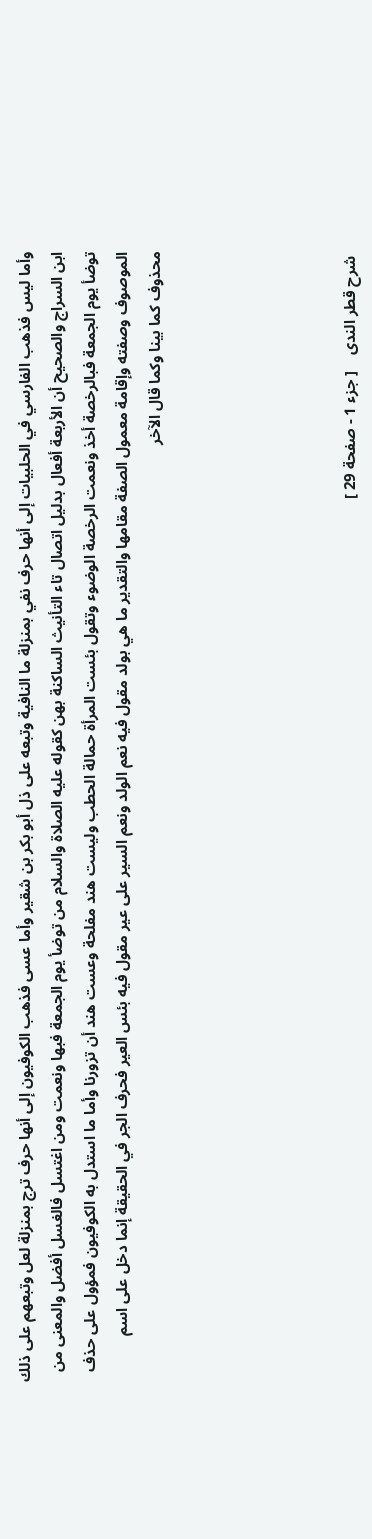وأما ليس فذهب الفارسي في الحلبيات إلى أنها حرف نفي بمنزلة ما النافية وتبعه على ذل أبو بكر بن شقير وأما عسى فذهب الكوفيون إلى أنها حرف ترج بمنزلة لعل وتبعهم على ذلك ابن السراج والصحيح أن الأربعة أفعال بدليل اتصال تاء التأنيث الساكنة بهن كقوله عليه الصلاة والسلام من توضأ يوم الجمعة فبها ونعمت ومن اغتسل فالغسل أفضل والمعنى من توضأ يوم الجمعة فبالرخصة أخذ ونعمت الرخصة الوضوء وتقول بئست المرأة حمالة الحطب وليست هند مفلحة وعست هند أن تزورنا وأما ما استدل به الكوفيون فمؤول على حذف الموصوف وصفته وإقامة معمول الصفة مقامها والتقدير ما هي بولد مقول فيه نعم الولد ونعم السير على عير مقول فيه بئس العير فحرف الجر في الحقيقة إنما دخل على اسم محذوف كما بينا وكما قال الآخر





 شرح قطر الندى    [ جزء 1 - صفحة 29 ]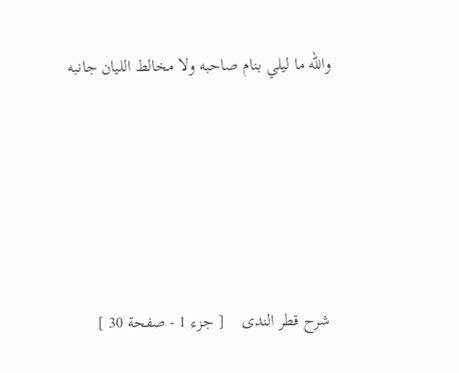والله ما ليلي بنام صاحبه ولا مخالط الليان جانبه





 شرح قطر الندى    [ جزء 1 - صفحة 30 ]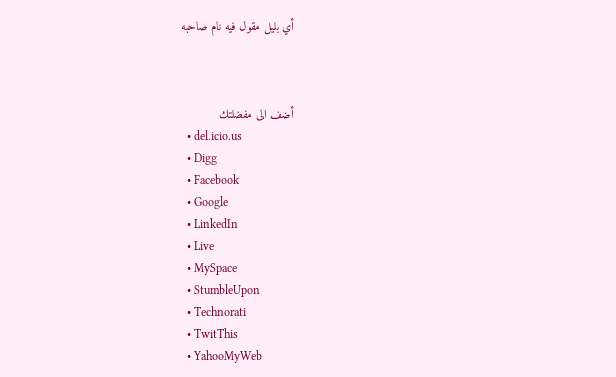أي بليل مقول فيه نام صاحبه



أضف الى مفضلتك
  • del.icio.us
  • Digg
  • Facebook
  • Google
  • LinkedIn
  • Live
  • MySpace
  • StumbleUpon
  • Technorati
  • TwitThis
  • YahooMyWeb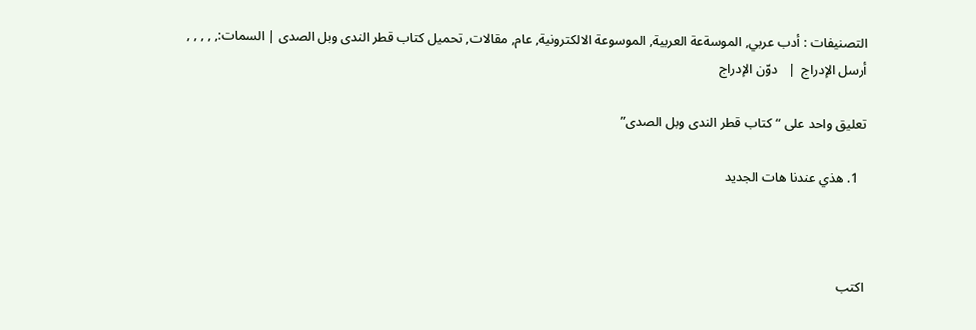التصنيفات : أدب عربي, الموسةعة العربية, الموسوعة الالكترونية, عام, مقالات, تحميل كتاب قطر الندى وبل الصدى | السمات:, , , , ,
أرسل الإدراج  |   دوّن الإدراج

تعليق واحد على “كتاب قطر الندى وبل الصدى”

  1. هذي عندنا هات الجديد



اكتب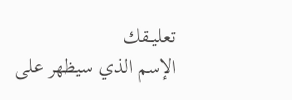تعليــقك
الإسم الذي سيظهر على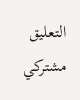التعليق
مشتركي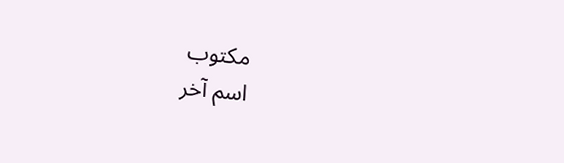مكتوب
اسم آخر